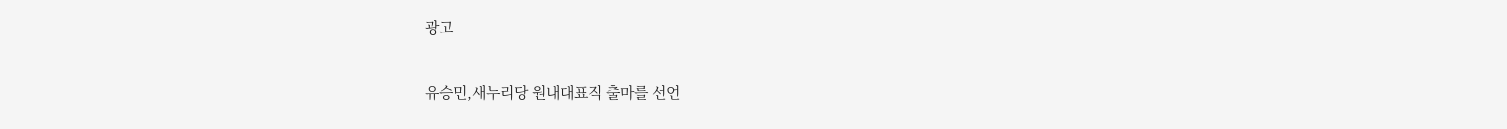광고

유승민,새누리당 원내대표직 출마를 선언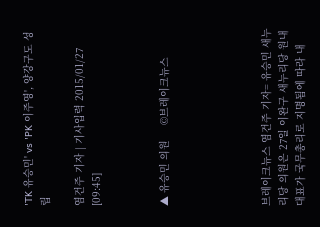'TK 유승민' vs 'PK 이주영', 양강구도 성립

염건주 기자 | 기사입력 2015/01/27 [09:45]



▲ 유승민 의원     ©브레이크뉴스





브레이크뉴스 염건주 기자= 유승민 새누리당 의원은 27일 이완구 새누리당 원내대표가 국무총리로 지명됨에 따라 내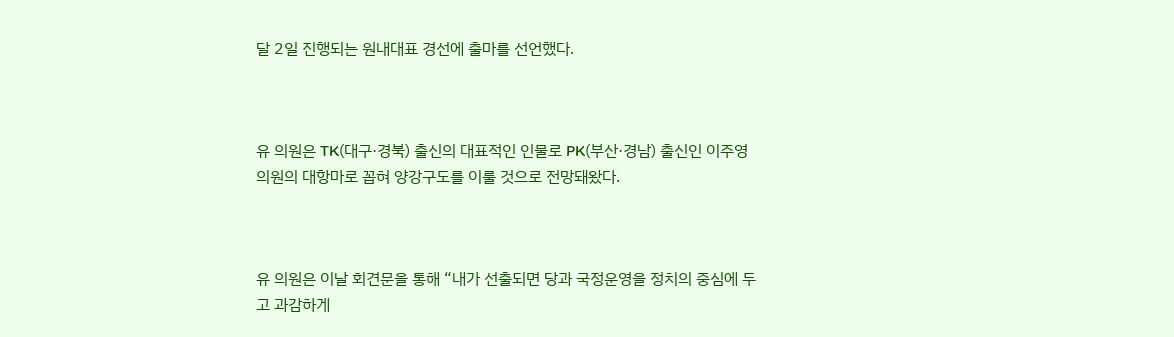달 2일 진행되는 원내대표 경선에 출마를 선언했다.



유 의원은 TK(대구·경북) 출신의 대표적인 인물로 PK(부산·경남) 출신인 이주영 의원의 대항마로 꼽혀 양강구도를 이룰 것으로 전망돼왔다.



유 의원은 이날 회견문을 통해 “내가 선출되면 당과 국정운영을 정치의 중심에 두고 과감하게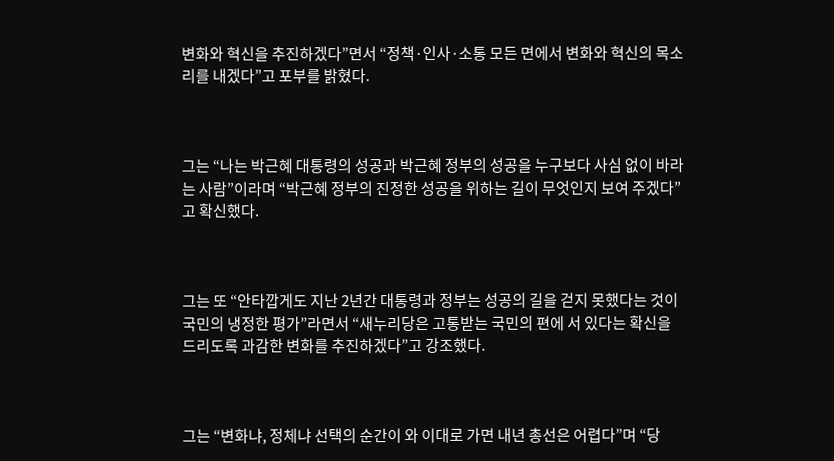변화와 혁신을 추진하겠다”면서 “정책·인사·소통 모든 면에서 변화와 혁신의 목소리를 내겠다”고 포부를 밝혔다.



그는 “나는 박근혜 대통령의 성공과 박근혜 정부의 성공을 누구보다 사심 없이 바라는 사람”이라며 “박근혜 정부의 진정한 성공을 위하는 길이 무엇인지 보여 주겠다”고 확신했다.



그는 또 “안타깝게도 지난 2년간 대통령과 정부는 성공의 길을 걷지 못했다는 것이 국민의 냉정한 평가”라면서 “새누리당은 고통받는 국민의 편에 서 있다는 확신을 드리도록 과감한 변화를 추진하겠다”고 강조했다.



그는 “변화냐, 정체냐 선택의 순간이 와 이대로 가면 내년 총선은 어렵다”며 “당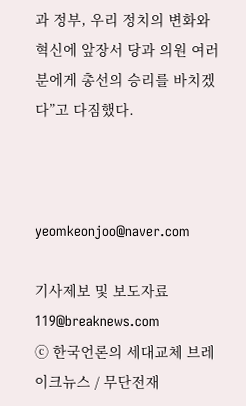과 정부, 우리 정치의 변화와 혁신에 앞장서 당과 의원 여러분에게 총선의 승리를 바치겠다”고 다짐했다.



yeomkeonjoo@naver.com

기사제보 및 보도자료 119@breaknews.com
ⓒ 한국언론의 세대교체 브레이크뉴스 / 무단전재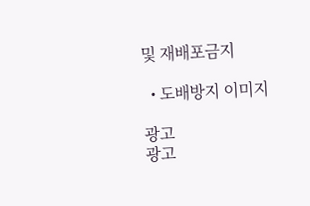및 재배포금지

  • 도배방지 이미지

광고
광고